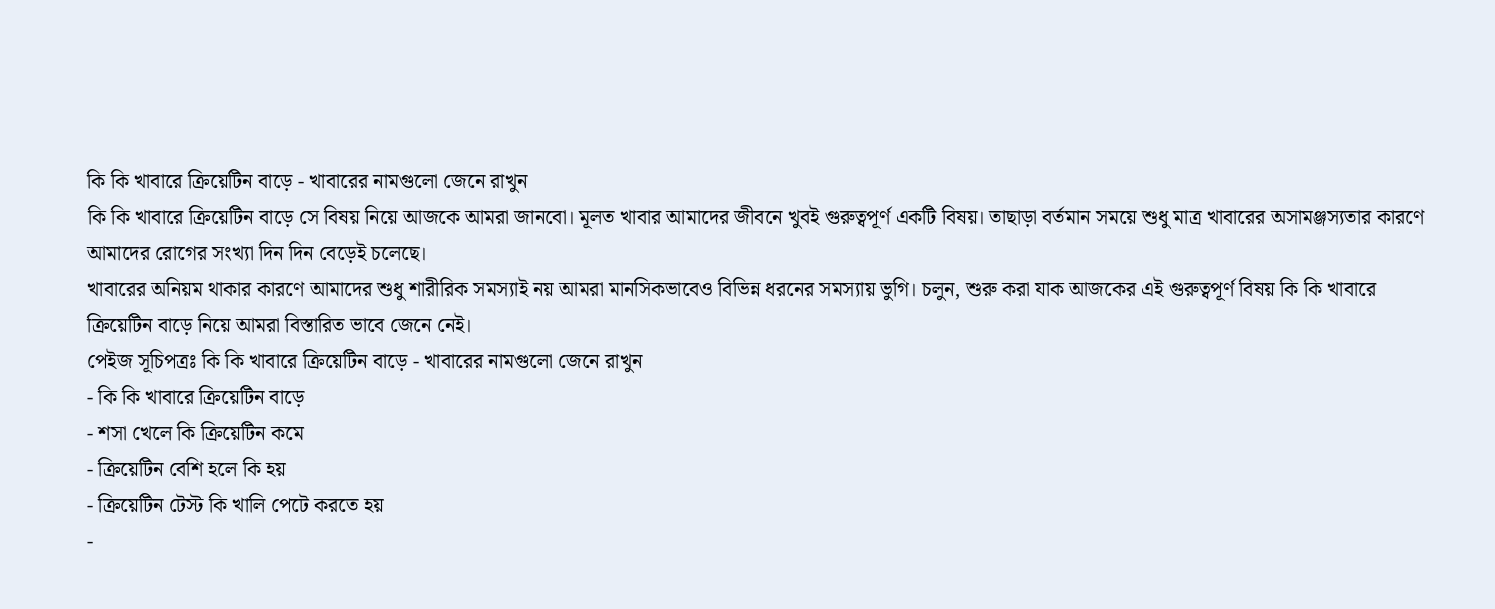কি কি খাবারে ক্রিয়েটিন বাড়ে - খাবারের নামগুলো জেনে রাখুন
কি কি খাবারে ক্রিয়েটিন বাড়ে সে বিষয় নিয়ে আজকে আমরা জানবো। মূলত খাবার আমাদের জীবনে খুবই গুরুত্বপূর্ণ একটি বিষয়। তাছাড়া বর্তমান সময়ে শুধু মাত্র খাবারের অসামঞ্জস্যতার কারণে আমাদের রোগের সংখ্যা দিন দিন বেড়েই চলেছে।
খাবারের অনিয়ম থাকার কারণে আমাদের শুধু শারীরিক সমস্যাই নয় আমরা মানসিকভাবেও বিভিন্ন ধরনের সমস্যায় ভুগি। চলুন, শুরু করা যাক আজকের এই গুরুত্বপূর্ণ বিষয় কি কি খাবারে ক্রিয়েটিন বাড়ে নিয়ে আমরা বিস্তারিত ভাবে জেনে নেই।
পেইজ সূচিপত্রঃ কি কি খাবারে ক্রিয়েটিন বাড়ে - খাবারের নামগুলো জেনে রাখুন
- কি কি খাবারে ক্রিয়েটিন বাড়ে
- শসা খেলে কি ক্রিয়েটিন কমে
- ক্রিয়েটিন বেশি হলে কি হয়
- ক্রিয়েটিন টেস্ট কি খালি পেটে করতে হয়
-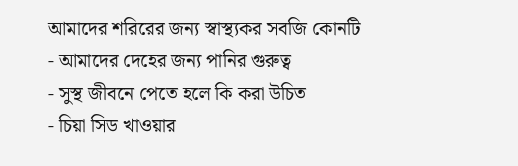আমাদের শরিরের জন্য স্বাস্থ্যকর সবজি কোনটি
- আমাদের দেহের জন্য পানির গুরুত্ব
- সুস্থ জীবনে পেতে হলে কি করা উচিত
- চিয়া সিড খাওয়ার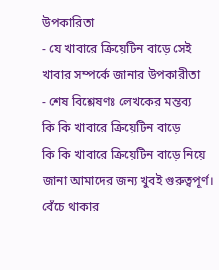উপকারিতা
- যে খাবারে ক্রিয়েটিন বাড়ে সেই খাবার সম্পর্কে জানার উপকারীতা
- শেষ বিশ্লেষণঃ লেখকের মন্তব্য
কি কি খাবারে ক্রিয়েটিন বাড়ে
কি কি খাবারে ক্রিয়েটিন বাড়ে নিয়ে জানা আমাদের জন্য খুবই গুরুত্বপূর্ণ। বেঁচে থাকার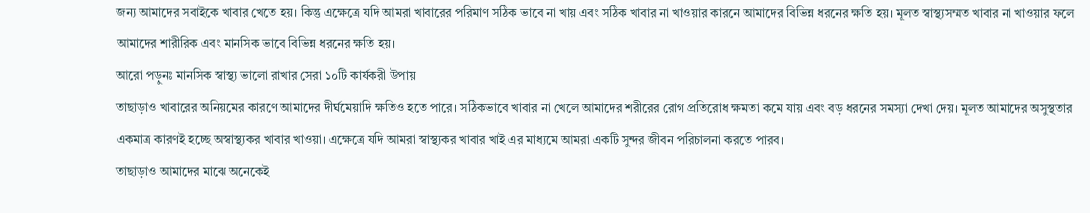জন্য আমাদের সবাইকে খাবার খেতে হয়। কিন্তু এক্ষেত্রে যদি আমরা খাবারের পরিমাণ সঠিক ভাবে না খায় এবং সঠিক খাবার না খাওয়ার কারনে আমাদের বিভিন্ন ধরনের ক্ষতি হয়। মূলত স্বাস্থ্যসম্মত খাবার না খাওয়ার ফলে আমাদের শারীরিক এবং মানসিক ভাবে বিভিন্ন ধরনের ক্ষতি হয়।
আরো পড়ুনঃ মানসিক স্বাস্থ্য ভালো রাখার সেরা ১০টি কার্যকরী উপায়
তাছাড়াও খাবারের অনিয়মের কারণে আমাদের দীর্ঘমেয়াদি ক্ষতিও হতে পারে। সঠিকভাবে খাবার না খেলে আমাদের শরীরের রোগ প্রতিরোধ ক্ষমতা কমে যায় এবং বড় ধরনের সমস্যা দেখা দেয়। মূলত আমাদের অসুস্থতার একমাত্র কারণই হচ্ছে অস্বাস্থ্যকর খাবার খাওয়া। এক্ষেত্রে যদি আমরা স্বাস্থ্যকর খাবার খাই এর মাধ্যমে আমরা একটি সুন্দর জীবন পরিচালনা করতে পারব।
তাছাড়াও আমাদের মাঝে অনেকেই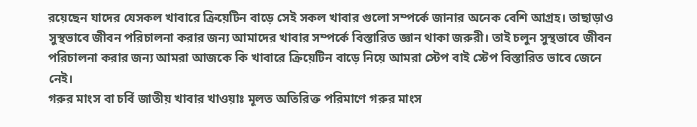রয়েছেন যাদের যেসকল খাবারে ক্রিয়েটিন বাড়ে সেই সকল খাবার গুলো সম্পর্কে জানার অনেক বেশি আগ্রহ। তাছাড়াও সুস্থভাবে জীবন পরিচালনা করার জন্য আমাদের খাবার সম্পর্কে বিস্তারিত জ্ঞান থাকা জরুরী। তাই চলুন সুস্থভাবে জীবন পরিচালনা করার জন্য আমরা আজকে কি খাবারে ক্রিয়েটিন বাড়ে নিয়ে আমরা স্টেপ বাই স্টেপ বিস্তারিত ভাবে জেনে নেই।
গরুর মাংস বা চর্বি জাতীয় খাবার খাওয়াঃ মূলত অতিরিক্ত পরিমাণে গরুর মাংস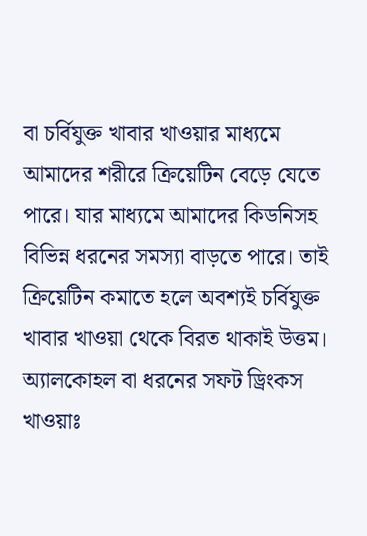বা চর্বিযুক্ত খাবার খাওয়ার মাধ্যমে আমাদের শরীরে ক্রিয়েটিন বেড়ে যেতে পারে। যার মাধ্যমে আমাদের কিডনিসহ বিভিন্ন ধরনের সমস্যা বাড়তে পারে। তাই ক্রিয়েটিন কমাতে হলে অবশ্যই চর্বিযুক্ত খাবার খাওয়া থেকে বিরত থাকাই উত্তম।
অ্যালকোহল বা ধরনের সফট ড্রিংকস খাওয়াঃ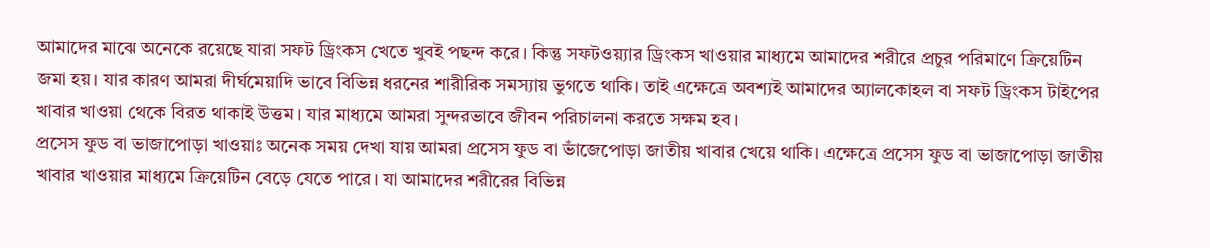আমাদের মাঝে অনেকে রয়েছে যারা সফট ড্রিংকস খেতে খুবই পছন্দ করে। কিন্তু সফটওয়্যার ড্রিংকস খাওয়ার মাধ্যমে আমাদের শরীরে প্রচুর পরিমাণে ক্রিয়েটিন জমা হয়। যার কারণ আমরা দীর্ঘমেয়াদি ভাবে বিভিন্ন ধরনের শারীরিক সমস্যায় ভুগতে থাকি। তাই এক্ষেত্রে অবশ্যই আমাদের অ্যালকোহল বা সফট ড্রিংকস টাইপের খাবার খাওয়া থেকে বিরত থাকাই উত্তম। যার মাধ্যমে আমরা সুন্দরভাবে জীবন পরিচালনা করতে সক্ষম হব।
প্রসেস ফুড বা ভাজাপোড়া খাওয়াঃ অনেক সময় দেখা যায় আমরা প্রসেস ফুড বা ভাঁজেপোড়া জাতীয় খাবার খেয়ে থাকি। এক্ষেত্রে প্রসেস ফুড বা ভাজাপোড়া জাতীয় খাবার খাওয়ার মাধ্যমে ক্রিয়েটিন বেড়ে যেতে পারে। যা আমাদের শরীরের বিভিন্ন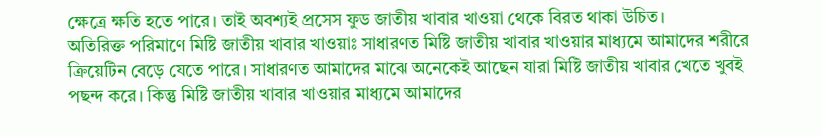ক্ষেত্রে ক্ষতি হতে পারে। তাই অবশ্যই প্রসেস ফুড জাতীয় খাবার খাওয়া থেকে বিরত থাকা উচিত।
অতিরিক্ত পরিমাণে মিষ্টি জাতীয় খাবার খাওয়াঃ সাধারণত মিষ্টি জাতীয় খাবার খাওয়ার মাধ্যমে আমাদের শরীরে ক্রিয়েটিন বেড়ে যেতে পারে। সাধারণত আমাদের মাঝে অনেকেই আছেন যারা মিষ্টি জাতীয় খাবার খেতে খুবই পছন্দ করে। কিন্তু মিষ্টি জাতীয় খাবার খাওয়ার মাধ্যমে আমাদের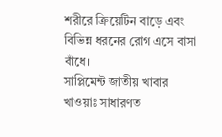শরীরে ক্রিয়েটিন বাড়ে এবং বিভিন্ন ধরনের রোগ এসে বাসা বাঁধে।
সাপ্লিমেন্ট জাতীয় খাবার খাওয়াঃ সাধারণত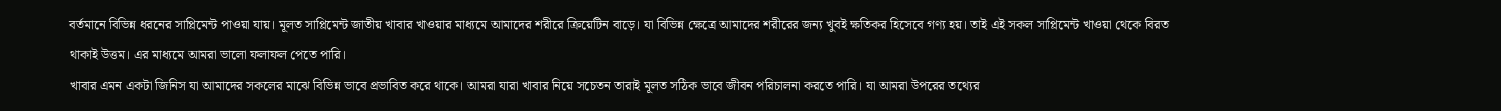বর্তমানে বিভিন্ন ধরনের সাপ্লিমেন্ট পাওয়া যায়। মূলত সাপ্লিমেন্ট জাতীয় খাবার খাওয়ার মাধ্যমে আমাদের শরীরে ক্রিয়েটিন বাড়ে। যা বিভিন্ন ক্ষেত্রে আমাদের শরীরের জন্য খুবই ক্ষতিকর হিসেবে গণ্য হয়। তাই এই সকল সাপ্লিমেন্ট খাওয়া থেকে বিরত থাকাই উত্তম। এর মাধ্যমে আমরা ভালো ফলাফল পেতে পারি।
খাবার এমন একটা জিনিস যা আমাদের সকলের মাঝে বিভিন্ন ভাবে প্রভাবিত করে থাকে। আমরা যারা খাবার নিয়ে সচেতন তারাই মূলত সঠিক ভাবে জীবন পরিচালনা করতে পারি। যা আমরা উপরের তথ্যের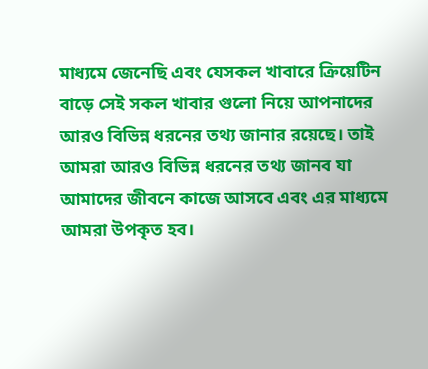মাধ্যমে জেনেছি এবং যেসকল খাবারে ক্রিয়েটিন বাড়ে সেই সকল খাবার গুলো নিয়ে আপনাদের আরও বিভিন্ন ধরনের তথ্য জানার রয়েছে। তাই আমরা আরও বিভিন্ন ধরনের তথ্য জানব যা আমাদের জীবনে কাজে আসবে এবং এর মাধ্যমে আমরা উপকৃত হব।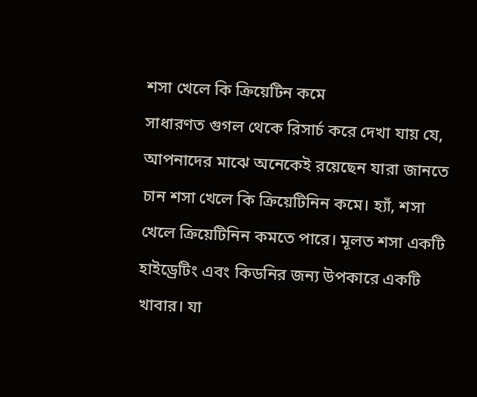শসা খেলে কি ক্রিয়েটিন কমে
সাধারণত গুগল থেকে রিসার্চ করে দেখা যায় যে, আপনাদের মাঝে অনেকেই রয়েছেন যারা জানতে চান শসা খেলে কি ক্রিয়েটিনিন কমে। হ্যাঁ, শসা খেলে ক্রিয়েটিনিন কমতে পারে। মূলত শসা একটি হাইড্রেটিং এবং কিডনির জন্য উপকারে একটি খাবার। যা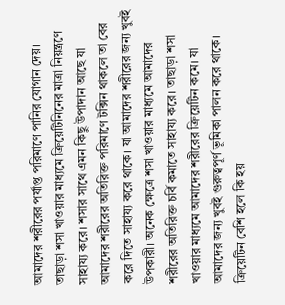আমাদের শরীরের পর্যাপ্ত পরিমাণে পানির যোগান দেয়।
তাছাড়া শসা খাওয়ার মাধ্যমে ক্রিয়েটিনিনের মাত্রা নিয়ন্ত্রণে সাহায্য করে। শসার সাথে এমন কিছু উপাদান আছে যা আমাদের শরীরের অতিরিক্ত পরিমাণে টক্সিন থাকলে তা বের করে দিতে সাহায্য করে থাকে। যা আমাদের শরীরের জন্য খুবই উপকারী। অনেক ক্ষেত্রে শসা খাওয়ার মাধ্যমে আমাদের শরীরের অতিরিক্ত চর্বি কমাতে সাহায্য করে। তাছাড়া শসা খাওয়ার মাধ্যমে আমাদের শরীরের ক্রিয়েটিন কমে। যা আমাদের জন্য খুবই গুরুত্বপূর্ণ ভূমিকা পালন করে থাকে।
ক্রিয়েটিন বেশি হলে কি হয়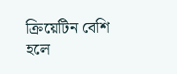ক্রিয়েটিন বেশি হলে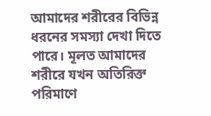আমাদের শরীরের বিভিন্ন ধরনের সমস্যা দেখা দিতে পারে। মূলত আমাদের শরীরে যখন অতিরিক্ত পরিমাণে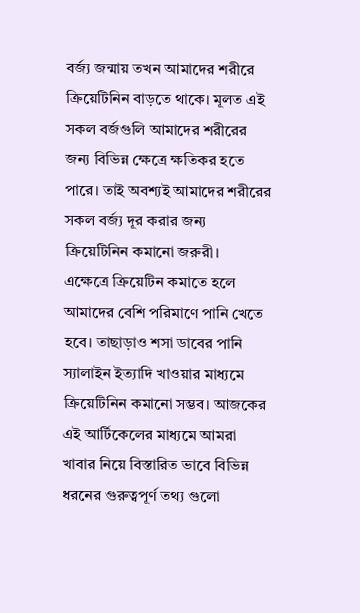বর্জ্য জন্মায় তখন আমাদের শরীরে ক্রিয়েটিনিন বাড়তে থাকে। মূলত এই সকল বর্জগুলি আমাদের শরীরের জন্য বিভিন্ন ক্ষেত্রে ক্ষতিকর হতে পারে। তাই অবশ্যই আমাদের শরীরের সকল বর্জ্য দূর করার জন্য ক্রিয়েটিনিন কমানো জরুরী।
এক্ষেত্রে ক্রিয়েটিন কমাতে হলে আমাদের বেশি পরিমাণে পানি খেতে হবে। তাছাড়াও শসা ডাবের পানি স্যালাইন ইত্যাদি খাওয়ার মাধ্যমে ক্রিয়েটিনিন কমানো সম্ভব। আজকের এই আর্টিকেলের মাধ্যমে আমরা খাবার নিয়ে বিস্তারিত ভাবে বিভিন্ন ধরনের গুরুত্বপূর্ণ তথ্য গুলো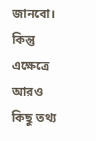জানবো। কিন্তু এক্ষেত্রে আরও কিছু তথ্য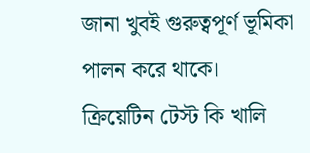জানা খুবই গুরুত্বপূর্ণ ভূমিকা পালন করে থাকে।
ক্রিয়েটিন টেস্ট কি খালি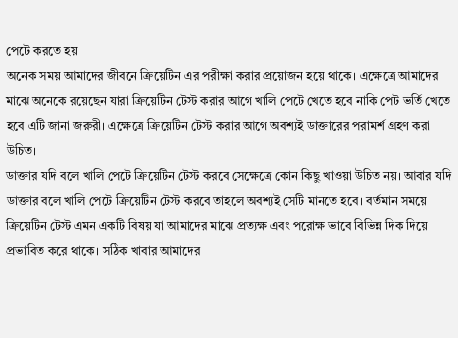পেটে করতে হয়
অনেক সময় আমাদের জীবনে ক্রিয়েটিন এর পরীক্ষা করার প্রয়োজন হয়ে থাকে। এক্ষেত্রে আমাদের মাঝে অনেকে রয়েছেন যারা ক্রিয়েটিন টেস্ট করার আগে খালি পেটে খেতে হবে নাকি পেট ভর্তি খেতে হবে এটি জানা জরুরী। এক্ষেত্রে ক্রিয়েটিন টেস্ট করার আগে অবশ্যই ডাক্তারের পরামর্শ গ্রহণ করা উচিত।
ডাক্তার যদি বলে খালি পেটে ক্রিয়েটিন টেস্ট করবে সেক্ষেত্রে কোন কিছু খাওয়া উচিত নয়। আবার যদি ডাক্তার বলে খালি পেটে ক্রিয়েটিন টেস্ট করবে তাহলে অবশ্যই সেটি মানতে হবে। বর্তমান সময়ে ক্রিয়েটিন টেস্ট এমন একটি বিষয় যা আমাদের মাঝে প্রত্যক্ষ এবং পরোক্ষ ভাবে বিভিন্ন দিক দিয়ে প্রভাবিত করে থাকে। সঠিক খাবার আমাদের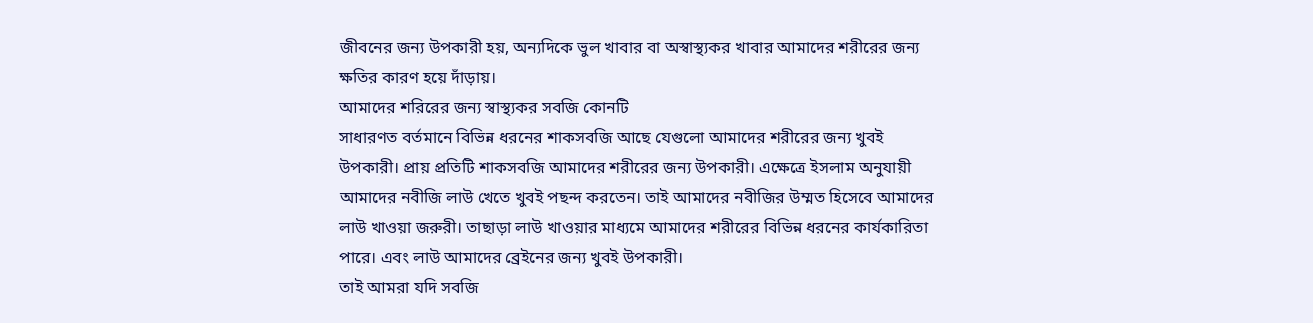জীবনের জন্য উপকারী হয়, অন্যদিকে ভুল খাবার বা অস্বাস্থ্যকর খাবার আমাদের শরীরের জন্য ক্ষতির কারণ হয়ে দাঁড়ায়।
আমাদের শরিরের জন্য স্বাস্থ্যকর সবজি কোনটি
সাধারণত বর্তমানে বিভিন্ন ধরনের শাকসবজি আছে যেগুলো আমাদের শরীরের জন্য খুবই উপকারী। প্রায় প্রতিটি শাকসবজি আমাদের শরীরের জন্য উপকারী। এক্ষেত্রে ইসলাম অনুযায়ী আমাদের নবীজি লাউ খেতে খুবই পছন্দ করতেন। তাই আমাদের নবীজির উম্মত হিসেবে আমাদের লাউ খাওয়া জরুরী। তাছাড়া লাউ খাওয়ার মাধ্যমে আমাদের শরীরের বিভিন্ন ধরনের কার্যকারিতা পারে। এবং লাউ আমাদের ব্রেইনের জন্য খুবই উপকারী।
তাই আমরা যদি সবজি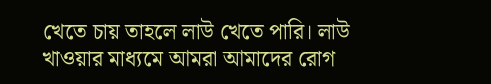খেতে চায় তাহলে লাউ খেতে পারি। লাউ খাওয়ার মাধ্যমে আমরা আমাদের রোগ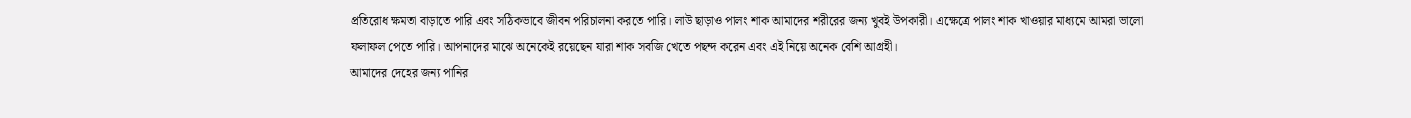প্রতিরোধ ক্ষমতা বাড়াতে পারি এবং সঠিকভাবে জীবন পরিচালনা করতে পারি। লাউ ছাড়াও পালং শাক আমাদের শরীরের জন্য খুবই উপকারী। এক্ষেত্রে পালং শাক খাওয়ার মাধ্যমে আমরা ভালো ফলাফল পেতে পারি। আপনাদের মাঝে অনেকেই রয়েছেন যারা শাক সবজি খেতে পছন্দ করেন এবং এই নিয়ে অনেক বেশি আগ্রহী।
আমাদের দেহের জন্য পানির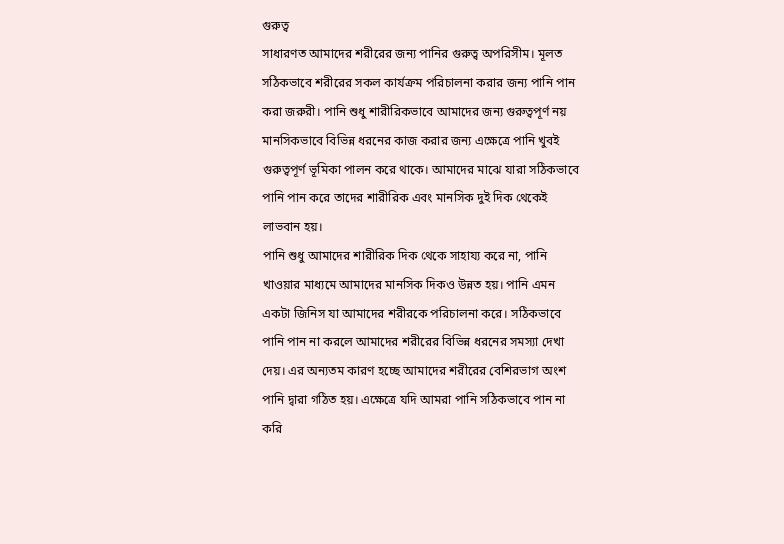গুরুত্ব
সাধারণত আমাদের শরীরের জন্য পানির গুরুত্ব অপরিসীম। মূলত সঠিকভাবে শরীরের সকল কার্যক্রম পরিচালনা করার জন্য পানি পান করা জরুরী। পানি শুধু শারীরিকভাবে আমাদের জন্য গুরুত্বপূর্ণ নয় মানসিকভাবে বিভিন্ন ধরনের কাজ করার জন্য এক্ষেত্রে পানি খুবই গুরুত্বপূর্ণ ভূমিকা পালন করে থাকে। আমাদের মাঝে যারা সঠিকভাবে পানি পান করে তাদের শারীরিক এবং মানসিক দুই দিক থেকেই লাভবান হয়।
পানি শুধু আমাদের শারীরিক দিক থেকে সাহায্য করে না, পানি খাওয়ার মাধ্যমে আমাদের মানসিক দিকও উন্নত হয়। পানি এমন একটা জিনিস যা আমাদের শরীরকে পরিচালনা করে। সঠিকভাবে পানি পান না করলে আমাদের শরীরের বিভিন্ন ধরনের সমস্যা দেখা দেয়। এর অন্যতম কারণ হচ্ছে আমাদের শরীরের বেশিরভাগ অংশ পানি দ্বারা গঠিত হয়। এক্ষেত্রে যদি আমরা পানি সঠিকভাবে পান না করি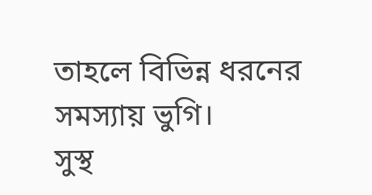তাহলে বিভিন্ন ধরনের সমস্যায় ভুগি।
সুস্থ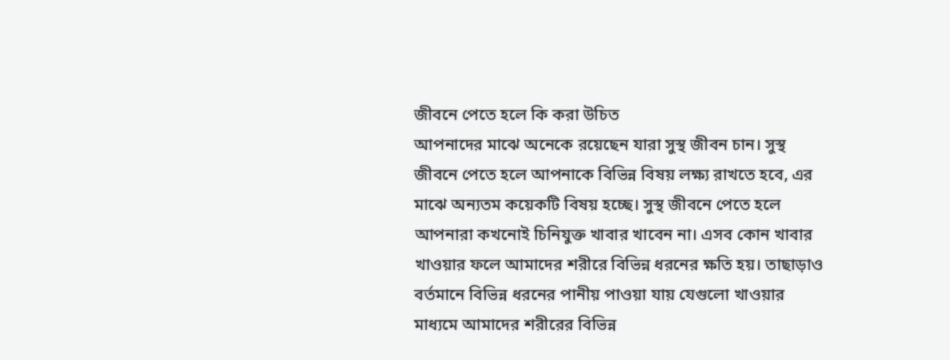জীবনে পেতে হলে কি করা উচিত
আপনাদের মাঝে অনেকে রয়েছেন যারা সুস্থ জীবন চান। সুস্থ জীবনে পেতে হলে আপনাকে বিভিন্ন বিষয় লক্ষ্য রাখতে হবে, এর মাঝে অন্যতম কয়েকটি বিষয় হচ্ছে। সুস্থ জীবনে পেতে হলে আপনারা কখনোই চিনিযুক্ত খাবার খাবেন না। এসব কোন খাবার খাওয়ার ফলে আমাদের শরীরে বিভিন্ন ধরনের ক্ষতি হয়। তাছাড়াও বর্তমানে বিভিন্ন ধরনের পানীয় পাওয়া যায় যেগুলো খাওয়ার মাধ্যমে আমাদের শরীরের বিভিন্ন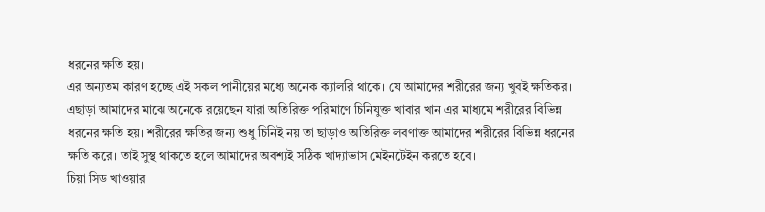ধরনের ক্ষতি হয়।
এর অন্যতম কারণ হচ্ছে এই সকল পানীয়ের মধ্যে অনেক ক্যালরি থাকে। যে আমাদের শরীরের জন্য খুবই ক্ষতিকর। এছাড়া আমাদের মাঝে অনেকে রয়েছেন যারা অতিরিক্ত পরিমাণে চিনিযুক্ত খাবার খান এর মাধ্যমে শরীরের বিভিন্ন ধরনের ক্ষতি হয়। শরীরের ক্ষতির জন্য শুধু চিনিই নয় তা ছাড়াও অতিরিক্ত লবণাক্ত আমাদের শরীরের বিভিন্ন ধরনের ক্ষতি করে। তাই সুস্থ থাকতে হলে আমাদের অবশ্যই সঠিক খাদ্যাভাস মেইনটেইন করতে হবে।
চিয়া সিড খাওয়ার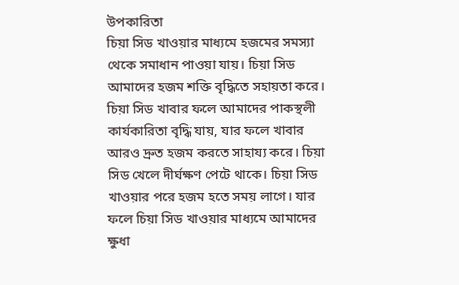উপকারিতা
চিয়া সিড খাওয়ার মাধ্যমে হজমের সমস্যা থেকে সমাধান পাওয়া যায়। চিয়া সিড আমাদের হজম শক্তি বৃদ্ধিতে সহায়তা করে। চিয়া সিড খাবার ফলে আমাদের পাকস্থলী কার্যকারিতা বৃদ্ধি যায়, যার ফলে খাবার আরও দ্রুত হজম করতে সাহায্য করে। চিয়া সিড খেলে দীর্ঘক্ষণ পেটে থাকে। চিয়া সিড খাওয়ার পরে হজম হতে সময় লাগে। যার ফলে চিয়া সিড খাওয়ার মাধ্যমে আমাদের ক্ষুধা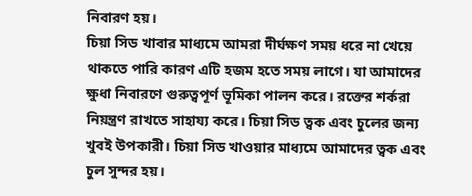নিবারণ হয়।
চিয়া সিড খাবার মাধ্যমে আমরা দীর্ঘক্ষণ সময় ধরে না খেয়ে থাকতে পারি কারণ এটি হজম হতে সময় লাগে। যা আমাদের ক্ষুধা নিবারণে গুরুত্বপূর্ণ ভূমিকা পালন করে। রক্তের শর্করা নিয়ন্ত্রণ রাখতে সাহায্য করে। চিয়া সিড ত্বক এবং চুলের জন্য খুবই উপকারী। চিয়া সিড খাওয়ার মাধ্যমে আমাদের ত্বক এবং চুল সুন্দর হয়।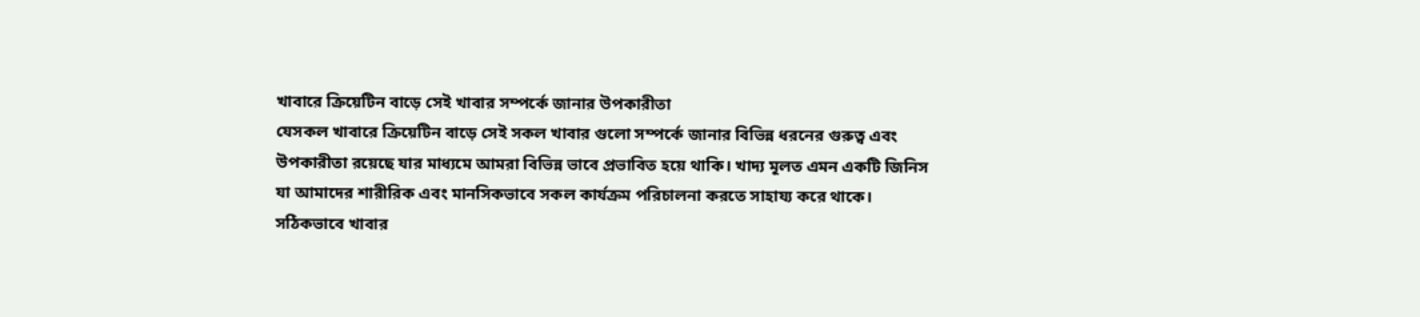খাবারে ক্রিয়েটিন বাড়ে সেই খাবার সম্পর্কে জানার উপকারীতা
যেসকল খাবারে ক্রিয়েটিন বাড়ে সেই সকল খাবার গুলো সম্পর্কে জানার বিভিন্ন ধরনের গুরুত্ব এবং উপকারীতা রয়েছে যার মাধ্যমে আমরা বিভিন্ন ভাবে প্রভাবিত হয়ে থাকি। খাদ্য মূলত এমন একটি জিনিস যা আমাদের শারীরিক এবং মানসিকভাবে সকল কার্যক্রম পরিচালনা করতে সাহায্য করে থাকে। সঠিকভাবে খাবার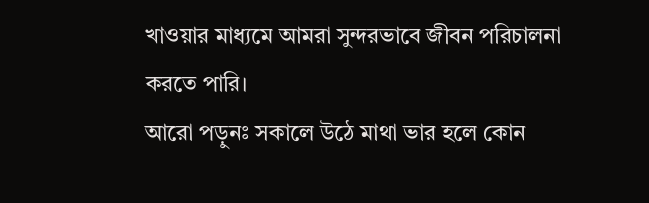খাওয়ার মাধ্যমে আমরা সুন্দরভাবে জীবন পরিচালনা করতে পারি।
আরো পড়ুনঃ সকালে উঠে মাথা ভার হলে কোন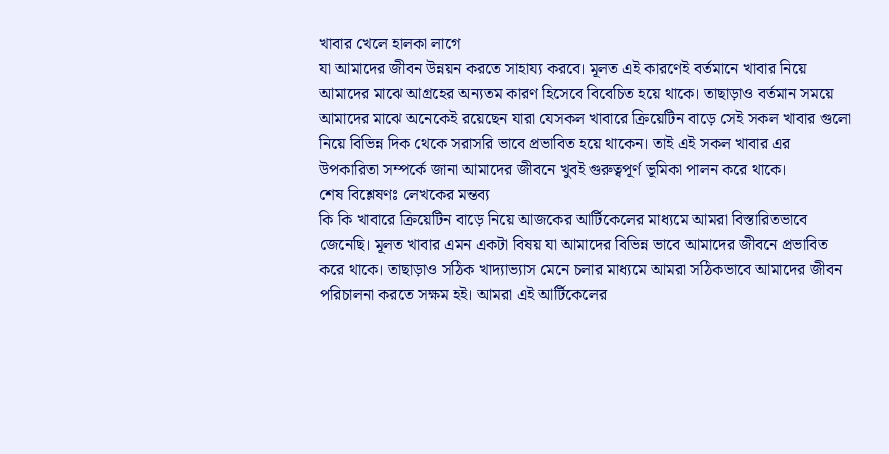খাবার খেলে হালকা লাগে
যা আমাদের জীবন উন্নয়ন করতে সাহায্য করবে। মূলত এই কারণেই বর্তমানে খাবার নিয়ে আমাদের মাঝে আগ্রহের অন্যতম কারণ হিসেবে বিবেচিত হয়ে থাকে। তাছাড়াও বর্তমান সময়ে আমাদের মাঝে অনেকেই রয়েছেন যারা যেসকল খাবারে ক্রিয়েটিন বাড়ে সেই সকল খাবার গুলো নিয়ে বিভিন্ন দিক থেকে সরাসরি ভাবে প্রভাবিত হয়ে থাকেন। তাই এই সকল খাবার এর উপকারিতা সম্পর্কে জানা আমাদের জীবনে খুবই গুরুত্বপূর্ণ ভূমিকা পালন করে থাকে।
শেষ বিশ্লেষণঃ লেখকের মন্তব্য
কি কি খাবারে ক্রিয়েটিন বাড়ে নিয়ে আজকের আর্টিকেলের মাধ্যমে আমরা বিস্তারিতভাবে জেনেছি। মূলত খাবার এমন একটা বিষয় যা আমাদের বিভিন্ন ভাবে আমাদের জীবনে প্রভাবিত করে থাকে। তাছাড়াও সঠিক খাদ্যাভ্যাস মেনে চলার মাধ্যমে আমরা সঠিকভাবে আমাদের জীবন পরিচালনা করতে সক্ষম হই। আমরা এই আর্টিকেলের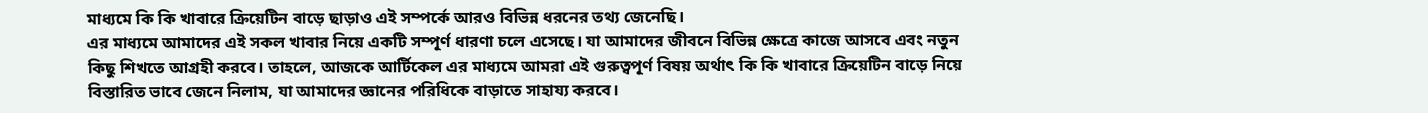মাধ্যমে কি কি খাবারে ক্রিয়েটিন বাড়ে ছাড়াও এই সম্পর্কে আরও বিভিন্ন ধরনের তথ্য জেনেছি।
এর মাধ্যমে আমাদের এই সকল খাবার নিয়ে একটি সম্পূর্ণ ধারণা চলে এসেছে। যা আমাদের জীবনে বিভিন্ন ক্ষেত্রে কাজে আসবে এবং নতুন কিছু শিখতে আগ্রহী করবে। তাহলে, আজকে আর্টিকেল এর মাধ্যমে আমরা এই গুরুত্বপূর্ণ বিষয় অর্থাৎ কি কি খাবারে ক্রিয়েটিন বাড়ে নিয়ে বিস্তারিত ভাবে জেনে নিলাম, যা আমাদের জ্ঞানের পরিধিকে বাড়াতে সাহায্য করবে।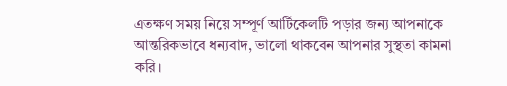এতক্ষণ সময় নিয়ে সম্পূর্ণ আর্টিকেলটি পড়ার জন্য আপনাকে আন্তরিকভাবে ধন্যবাদ, ভালো থাকবেন আপনার সুস্থতা কামনা করি।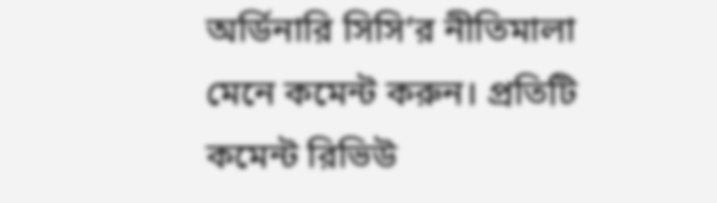অর্ডিনারি সিসি’র নীতিমালা মেনে কমেন্ট করুন। প্রতিটি কমেন্ট রিভিউ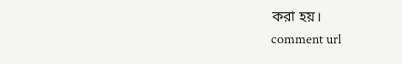করা হয়।
comment url